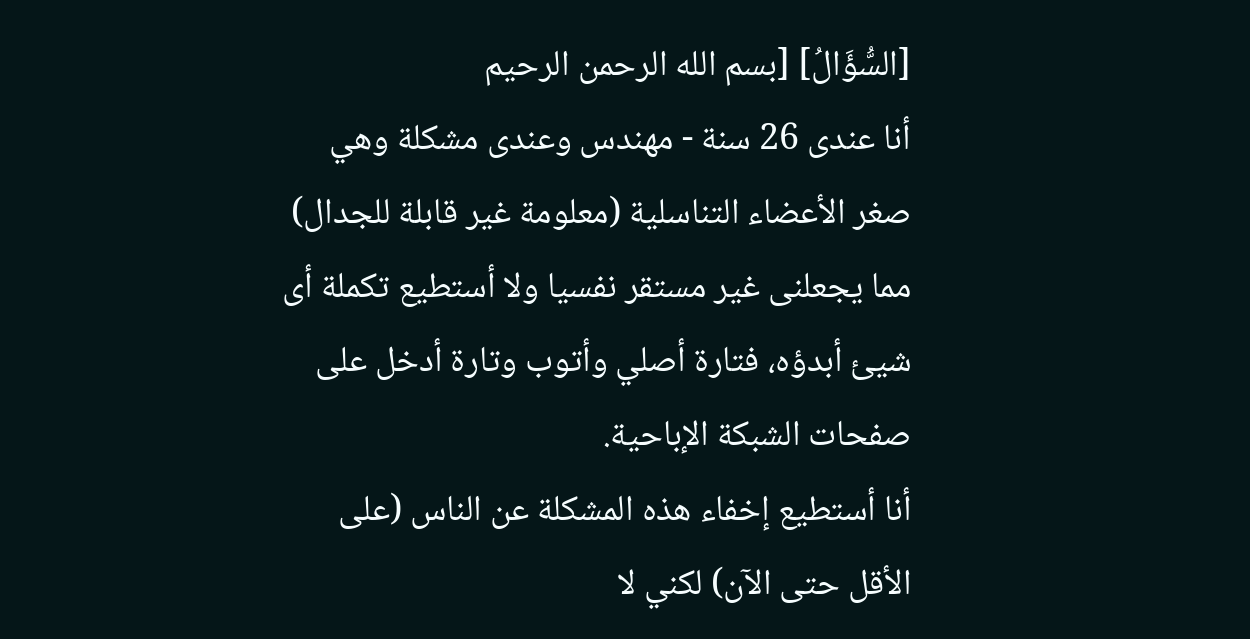[السُّؤَالُ] [بسم الله الرحمن الرحيم
أنا عندى 26 سنة - مهندس وعندى مشكلة وهي صغر الأعضاء التناسلية (معلومة غير قابلة للجدال) مما يجعلنى غير مستقر نفسيا ولا أستطيع تكملة أى شيئ أبدؤه، فتارة أصلي وأتوب وتارة أدخل على صفحات الشبكة الإباحية.
أنا أستطيع إخفاء هذه المشكلة عن الناس (على الأقل حتى الآن) لكني لا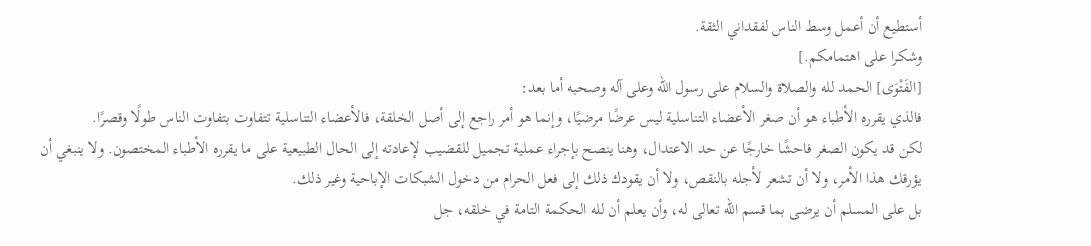أستطيع أن أعمل وسط الناس لفقداني الثقة.
وشكرا على اهتمامكم.]
[الفَتْوَى] الحمد لله والصلاة والسلام على رسول الله وعلى آله وصحبه أما بعد:
فالذي يقرره الأطباء هو أن صغر الأعضاء التناسلية ليس عرضًا مرضيًا، وإنما هو أمر راجع إلى أصل الخلقة، فالأعضاء التناسلية تتفاوت بتفاوت الناس طولًا وقصرًا.
لكن قد يكون الصغر فاحشًا خارجًا عن حد الاعتدال، وهنا ينصح بإجراء عملية تجميل للقضيب لإعادته إلى الحال الطبيعية على ما يقرره الأطباء المختصون. ولا ينبغي أن يؤرقك هذا الأمر، ولا أن تشعر لأجله بالنقص، ولا أن يقودك ذلك إلى فعل الحرام من دخول الشبكات الإباحية وغير ذلك.
بل على المسلم أن يرضى بما قسم الله تعالى له، وأن يعلم أن لله الحكمة التامة في خلقه، جل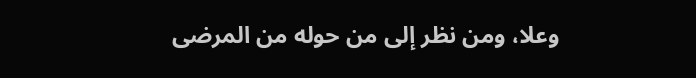وعلا، ومن نظر إلى من حوله من المرضى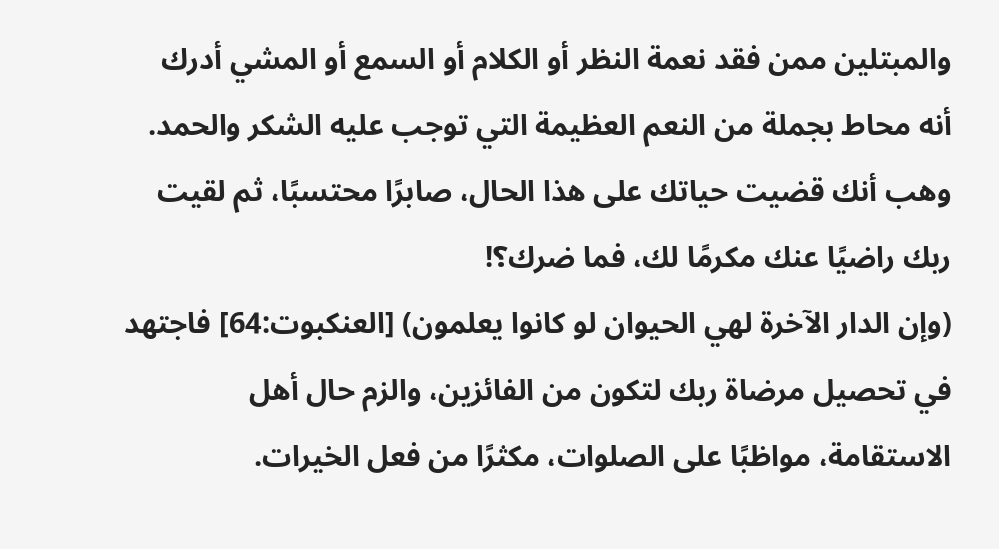والمبتلين ممن فقد نعمة النظر أو الكلام أو السمع أو المشي أدرك أنه محاط بجملة من النعم العظيمة التي توجب عليه الشكر والحمد.
وهب أنك قضيت حياتك على هذا الحال، صابرًا محتسبًا، ثم لقيت ربك راضيًا عنك مكرمًا لك، فما ضرك؟!
(وإن الدار الآخرة لهي الحيوان لو كانوا يعلمون) [العنكبوت:64] فاجتهد في تحصيل مرضاة ربك لتكون من الفائزين، والزم حال أهل الاستقامة، مواظبًا على الصلوات، مكثرًا من فعل الخيرات.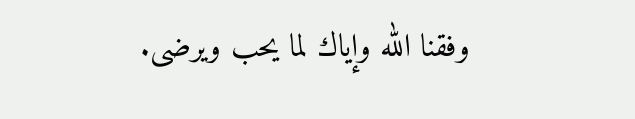وفقنا الله وإياك لما يحب ويرضى.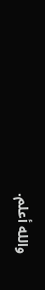والله أعلم.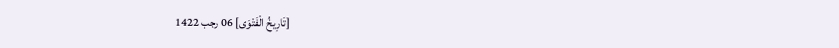[تَارِيخُ الْفَتْوَى] 06 رجب 1422